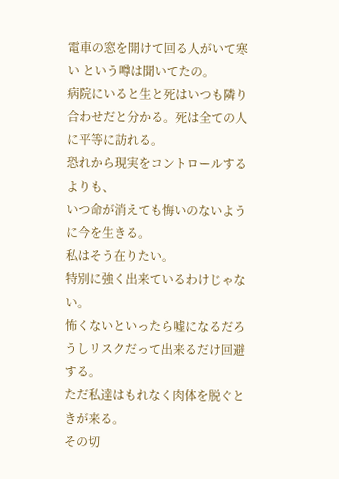電車の窓を開けて回る人がいて寒い という噂は聞いてたの。
病院にいると生と死はいつも隣り合わせだと分かる。死は全ての人に平等に訪れる。
恐れから現実をコントロールするよりも、
いつ命が消えても悔いのないように今を生きる。
私はそう在りたい。
特別に強く出来ているわけじゃない。
怖くないといったら嘘になるだろうしリスクだって出来るだけ回避する。
ただ私達はもれなく肉体を脱ぐときが来る。
その切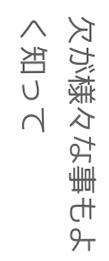欠が様々な事もよく知って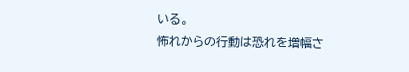いる。
怖れからの行動は恐れを増幅さ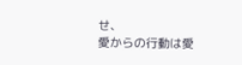せ、
愛からの行動は愛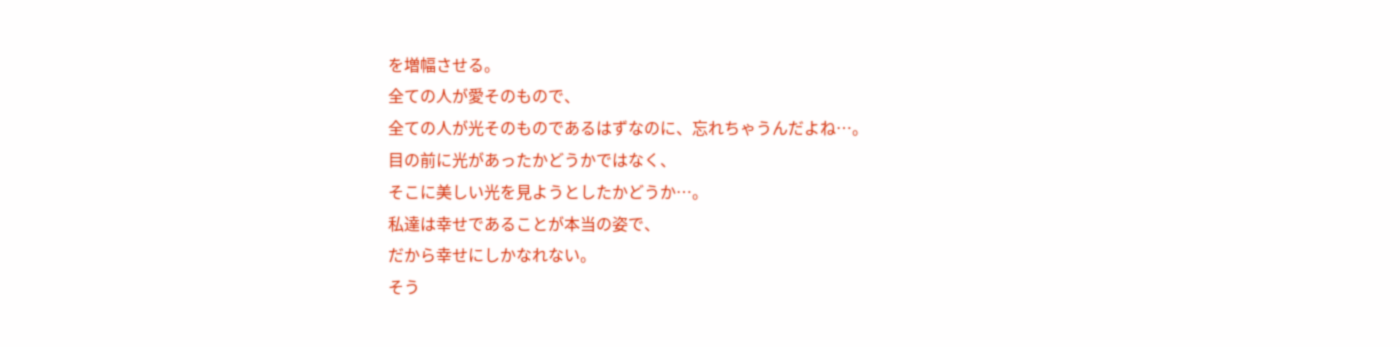を増幅させる。
全ての人が愛そのもので、
全ての人が光そのものであるはずなのに、忘れちゃうんだよね…。
目の前に光があったかどうかではなく、
そこに美しい光を見ようとしたかどうか…。
私達は幸せであることが本当の姿で、
だから幸せにしかなれない。
そう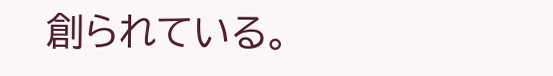創られている。